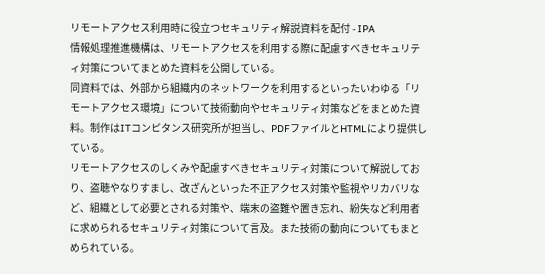リモートアクセス利用時に役立つセキュリティ解説資料を配付 - IPA
情報処理推進機構は、リモートアクセスを利用する際に配慮すべきセキュリティ対策についてまとめた資料を公開している。
同資料では、外部から組織内のネットワークを利用するといったいわゆる「リモートアクセス環境」について技術動向やセキュリティ対策などをまとめた資料。制作はITコンピタンス研究所が担当し、PDFファイルとHTMLにより提供している。
リモートアクセスのしくみや配慮すべきセキュリティ対策について解説しており、盗聴やなりすまし、改ざんといった不正アクセス対策や監視やリカバリなど、組織として必要とされる対策や、端末の盗難や置き忘れ、紛失など利用者に求められるセキュリティ対策について言及。また技術の動向についてもまとめられている。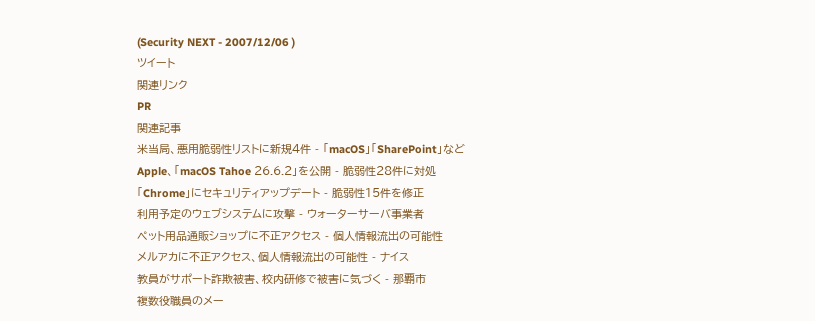(Security NEXT - 2007/12/06 )
ツイート
関連リンク
PR
関連記事
米当局、悪用脆弱性リストに新規4件 - 「macOS」「SharePoint」など
Apple、「macOS Tahoe 26.6.2」を公開 - 脆弱性28件に対処
「Chrome」にセキュリティアップデート - 脆弱性15件を修正
利用予定のウェブシステムに攻撃 - ウォーターサーバ事業者
ペット用品通販ショップに不正アクセス - 個人情報流出の可能性
メルアカに不正アクセス、個人情報流出の可能性 - ナイス
教員がサポート詐欺被害、校内研修で被害に気づく - 那覇市
複数役職員のメー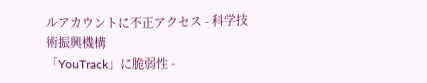ルアカウントに不正アクセス - 科学技術振興機構
「YouTrack」に脆弱性 -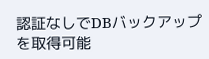認証なしでDBバックアップを取得可能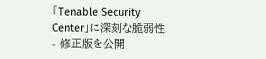「Tenable Security Center」に深刻な脆弱性 - 修正版を公開